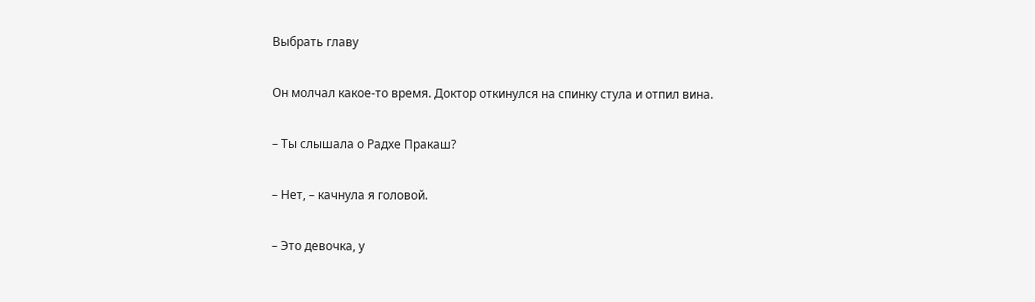Выбрать главу

Он молчал какое-то время. Доктор откинулся на спинку стула и отпил вина.

– Ты слышала о Радхе Пракаш?

– Нет, – качнула я головой.

– Это девочка, у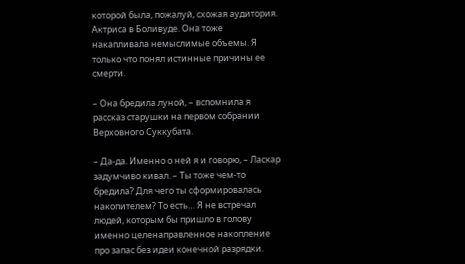которой была, пожалуй, схожая аудитория. Актриса в Боливуде. Она тоже накапливала немыслимые объемы. Я только что понял истинные причины ее смерти.

– Она бредила луной, – вспомнила я рассказ старушки на первом собрании Верховного Суккубата.

– Да-да. Именно о ней я и говорю, – Ласкар задумчиво кивал. – Ты тоже чем-то бредила? Для чего ты сформировалась накопителем? То есть… Я не встречал людей, которым бы пришло в голову именно целенаправленное накопление про запас без идеи конечной разрядки.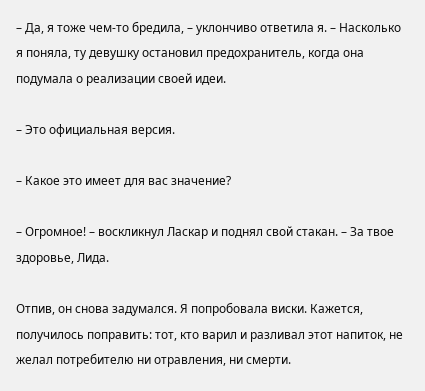– Да, я тоже чем-то бредила, – уклончиво ответила я. – Насколько я поняла, ту девушку остановил предохранитель, когда она подумала о реализации своей идеи.

– Это официальная версия.

– Какое это имеет для вас значение?

– Огромное! – воскликнул Ласкар и поднял свой стакан. – За твое здоровье, Лида.

Отпив, он снова задумался. Я попробовала виски. Кажется, получилось поправить: тот, кто варил и разливал этот напиток, не желал потребителю ни отравления, ни смерти.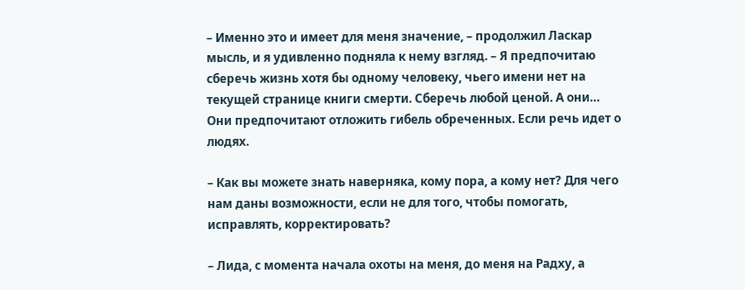– Именно это и имеет для меня значение, – продолжил Ласкар мысль, и я удивленно подняла к нему взгляд. – Я предпочитаю сберечь жизнь хотя бы одному человеку, чьего имени нет на текущей странице книги смерти. Сберечь любой ценой. А они… Они предпочитают отложить гибель обреченных. Если речь идет о людях.

– Как вы можете знать наверняка, кому пора, а кому нет? Для чего нам даны возможности, если не для того, чтобы помогать, исправлять, корректировать?

– Лида, с момента начала охоты на меня, до меня на Радху, а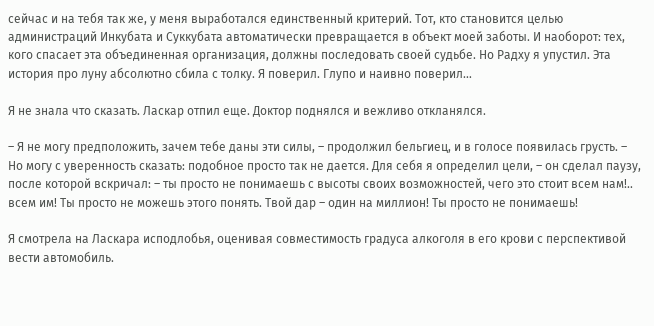сейчас и на тебя так же, у меня выработался единственный критерий. Тот, кто становится целью администраций Инкубата и Суккубата автоматически превращается в объект моей заботы. И наоборот: тех, кого спасает эта объединенная организация, должны последовать своей судьбе. Но Радху я упустил. Эта история про луну абсолютно сбила с толку. Я поверил. Глупо и наивно поверил…

Я не знала что сказать. Ласкар отпил еще. Доктор поднялся и вежливо откланялся.

– Я не могу предположить, зачем тебе даны эти силы, – продолжил бельгиец, и в голосе появилась грусть. – Но могу с уверенность сказать: подобное просто так не дается. Для себя я определил цели, – он сделал паузу, после которой вскричал: – ты просто не понимаешь с высоты своих возможностей, чего это стоит всем нам!.. всем им! Ты просто не можешь этого понять. Твой дар – один на миллион! Ты просто не понимаешь!

Я смотрела на Ласкара исподлобья, оценивая совместимость градуса алкоголя в его крови с перспективой вести автомобиль.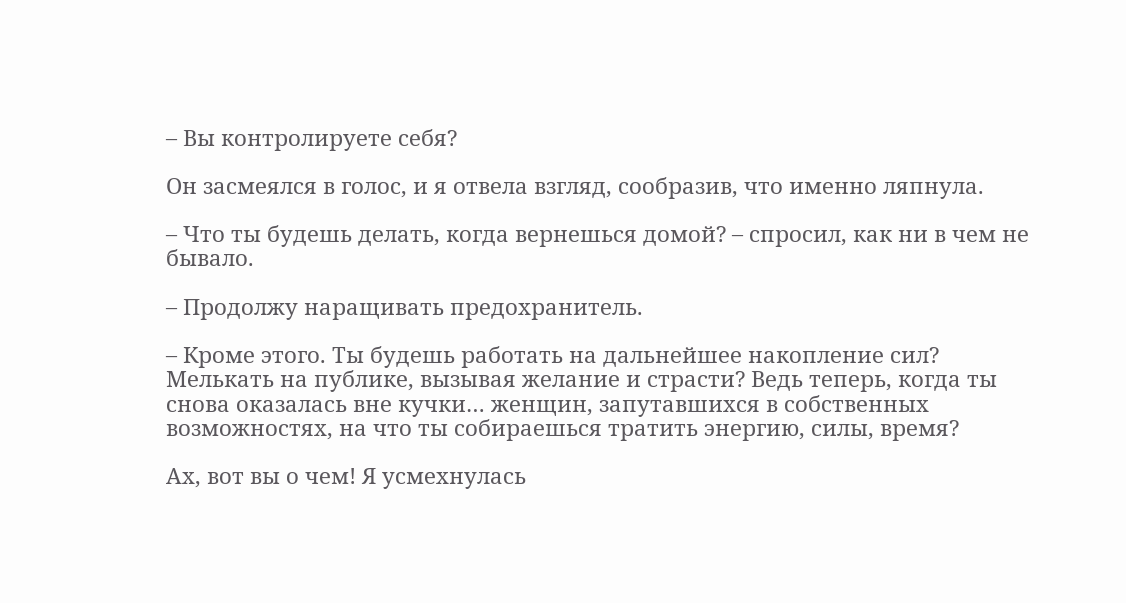– Вы контролируете себя?

Он засмеялся в голос, и я отвела взгляд, сообразив, что именно ляпнула.

– Что ты будешь делать, когда вернешься домой? – спросил, как ни в чем не бывало.

– Продолжу наращивать предохранитель.

– Кроме этого. Ты будешь работать на дальнейшее накопление сил? Мелькать на публике, вызывая желание и страсти? Ведь теперь, когда ты снова оказалась вне кучки… женщин, запутавшихся в собственных возможностях, на что ты собираешься тратить энергию, силы, время?

Ах, вот вы о чем! Я усмехнулась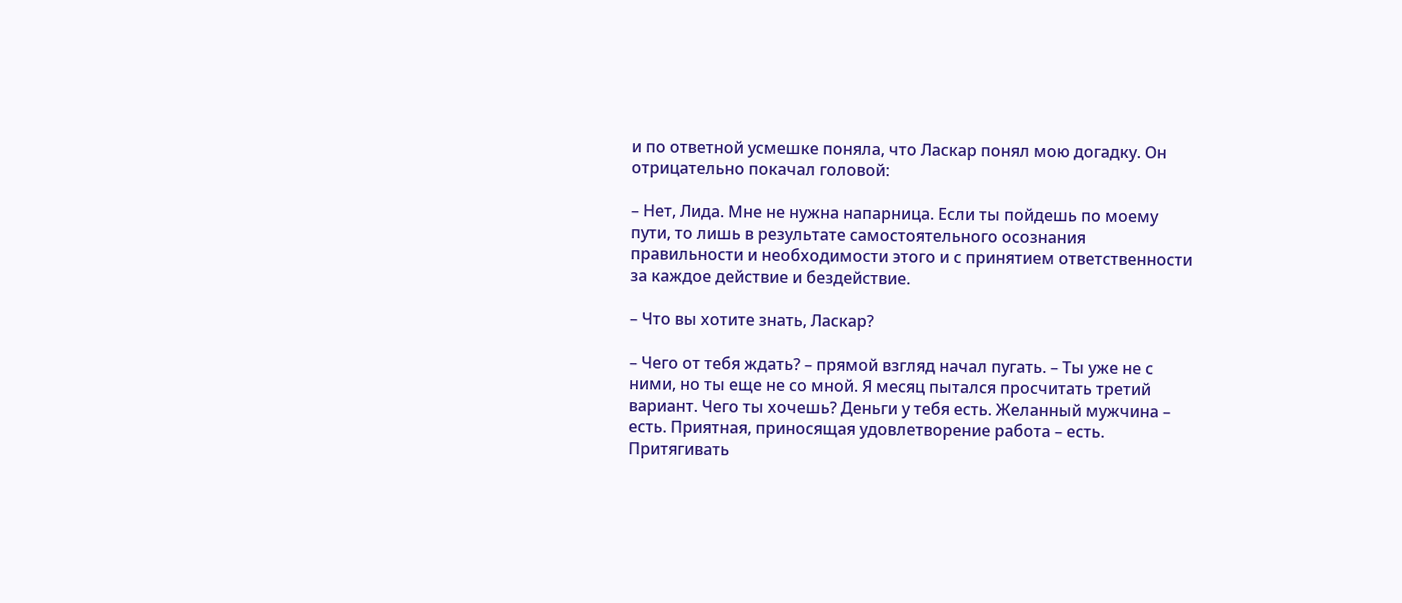и по ответной усмешке поняла, что Ласкар понял мою догадку. Он отрицательно покачал головой:

– Нет, Лида. Мне не нужна напарница. Если ты пойдешь по моему пути, то лишь в результате самостоятельного осознания правильности и необходимости этого и с принятием ответственности за каждое действие и бездействие.

– Что вы хотите знать, Ласкар?

– Чего от тебя ждать? – прямой взгляд начал пугать. – Ты уже не с ними, но ты еще не со мной. Я месяц пытался просчитать третий вариант. Чего ты хочешь? Деньги у тебя есть. Желанный мужчина – есть. Приятная, приносящая удовлетворение работа – есть. Притягивать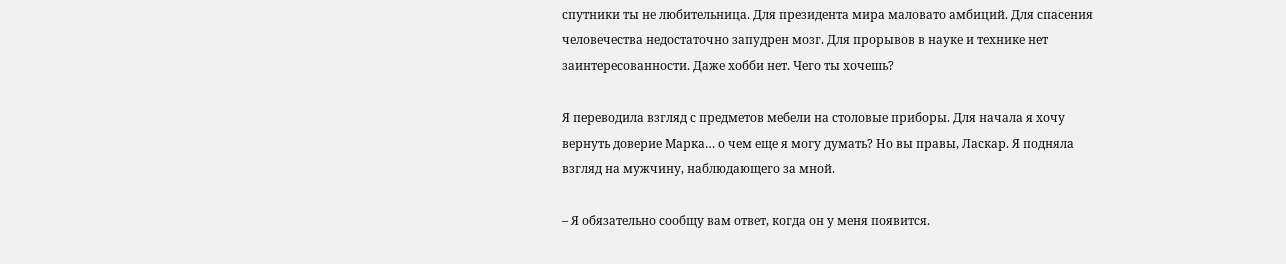спутники ты не любительница. Для президента мира маловато амбиций. Для спасения человечества недостаточно запудрен мозг. Для прорывов в науке и технике нет заинтересованности. Даже хобби нет. Чего ты хочешь?

Я переводила взгляд с предметов мебели на столовые приборы. Для начала я хочу вернуть доверие Марка… о чем еще я могу думать? Но вы правы, Ласкар. Я подняла взгляд на мужчину, наблюдающего за мной.

– Я обязательно сообщу вам ответ, когда он у меня появится.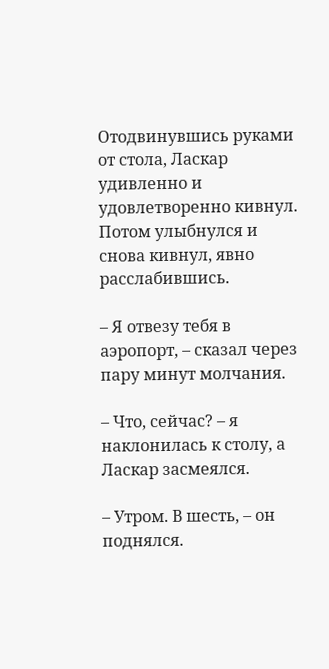Отодвинувшись руками от стола, Ласкар удивленно и удовлетворенно кивнул. Потом улыбнулся и снова кивнул, явно расслабившись.

– Я отвезу тебя в аэропорт, – сказал через пару минут молчания.

– Что, сейчас? – я наклонилась к столу, а Ласкар засмеялся.

– Утром. В шесть, – он поднялся.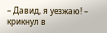– Давид, я уезжаю! – крикнул в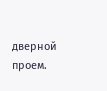дверной проем.